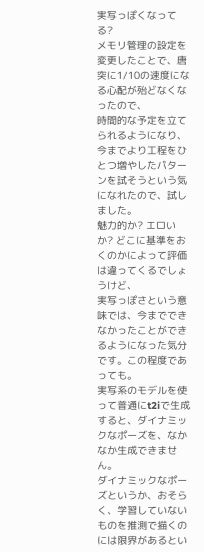実写っぽくなってる?
メモリ管理の設定を変更したことで、唐突に1/10の速度になる心配が殆どなくなったので、
時間的な予定を立てられるようになり、今までより工程をひとつ増やしたパターンを試そうという気になれたので、試しました。
魅力的か? エロいか? どこに基準をおくのかによって評価は違ってくるでしょうけど、
実写っぽさという意味では、今までできなかったことができるようになった気分です。この程度であっても。
実写系のモデルを使って普通にt2iで生成すると、ダイナミックなポーズを、なかなか生成できません。
ダイナミックなポーズというか、おそらく、学習していないものを推測で描くのには限界があるとい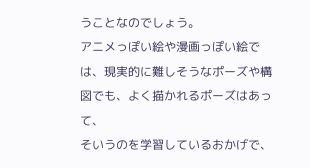うことなのでしょう。
アニメっぽい絵や漫画っぽい絵では、現実的に難しそうなポーズや構図でも、よく描かれるポーズはあって、
そいうのを学習しているおかげで、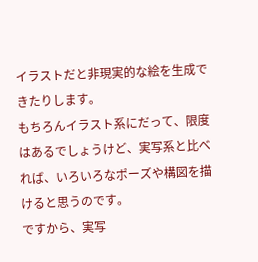イラストだと非現実的な絵を生成できたりします。
もちろんイラスト系にだって、限度はあるでしょうけど、実写系と比べれば、いろいろなポーズや構図を描けると思うのです。
ですから、実写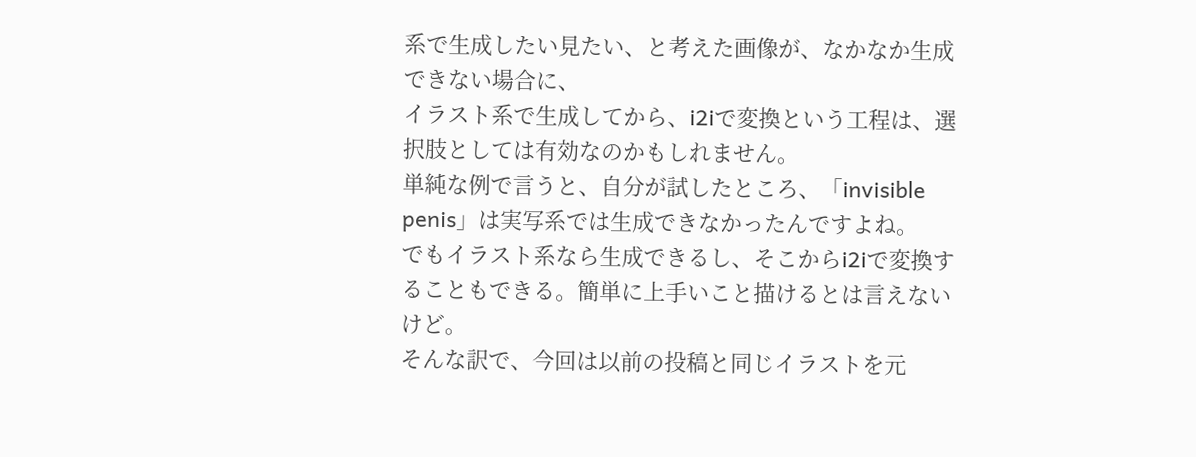系で生成したい見たい、と考えた画像が、なかなか生成できない場合に、
イラスト系で生成してから、i2iで変換という工程は、選択肢としては有効なのかもしれません。
単純な例で言うと、自分が試したところ、「invisible penis」は実写系では生成できなかったんですよね。
でもイラスト系なら生成できるし、そこからi2iで変換することもできる。簡単に上手いこと描けるとは言えないけど。
そんな訳で、今回は以前の投稿と同じイラストを元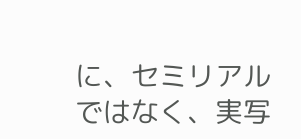に、セミリアルではなく、実写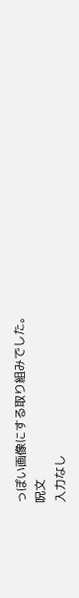っぽい画像にする取り組みでした。
呪文
入力なし